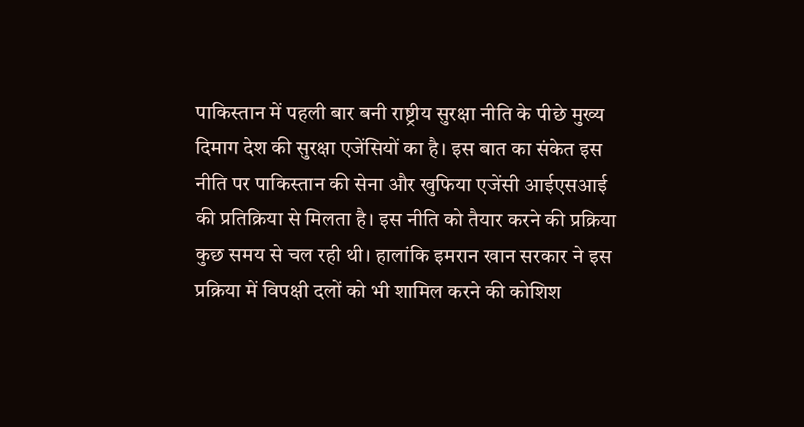पाकिस्तान में पहली बार बनी राष्ट्रीय सुरक्षा नीति के पीछे मुख्य दिमाग देश की सुरक्षा एजेंसियों का है। इस बात का संकेत इस नीति पर पाकिस्तान की सेना और खुफिया एजेंसी आईएसआई की प्रतिक्रिया से मिलता है। इस नीति को तैयार करने की प्रक्रिया कुछ समय से चल रही थी। हालांकि इमरान खान सरकार ने इस प्रक्रिया में विपक्षी दलों को भी शामिल करने की कोशिश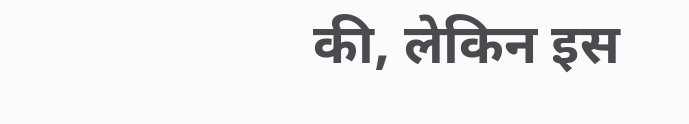की, लेकिन इस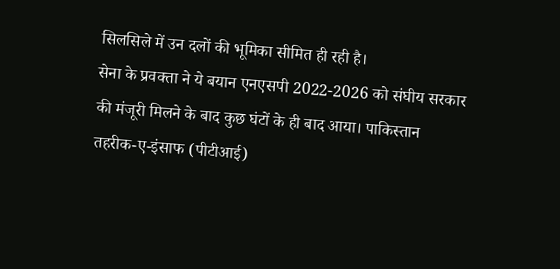सिलसिले में उन दलों की भूमिका सीमित ही रही है।
सेना के प्रवक्ता ने ये बयान एनएसपी 2022-2026 को संघीय सरकार की मंजूरी मिलने के बाद कुछ घंटों के ही बाद आया। पाकिस्तान तहरीक-ए-इंसाफ (पीटीआई)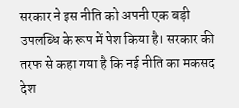सरकार ने इस नीति को अपनी एक बड़ी उपलब्धि के रूप में पेश किया है। सरकार की तरफ से कहा गया है कि नई नीति का मकसद देश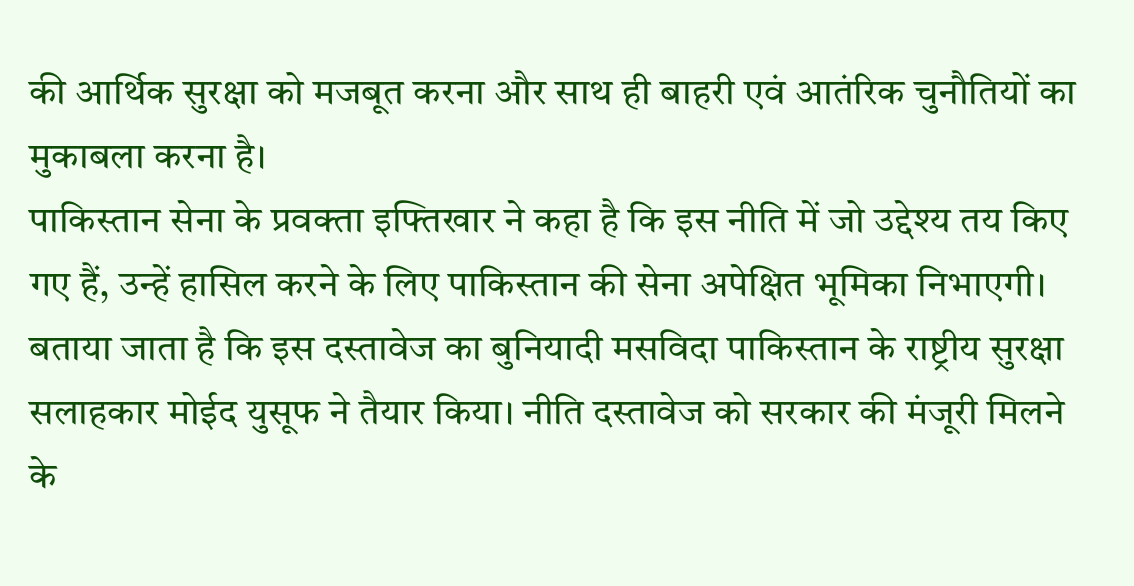की आर्थिक सुरक्षा को मजबूत करना और साथ ही बाहरी एवं आतंरिक चुनौतियों का मुकाबला करना है।
पाकिस्तान सेना के प्रवक्ता इफ्तिखार ने कहा है कि इस नीति में जो उद्देश्य तय किए गए हैं, उन्हें हासिल करने के लिए पाकिस्तान की सेना अपेक्षित भूमिका निभाएगी। बताया जाता है कि इस दस्तावेज का बुनियादी मसविदा पाकिस्तान के राष्ट्रीय सुरक्षा सलाहकार मोईद युसूफ ने तैयार किया। नीति दस्तावेज को सरकार की मंजूरी मिलने के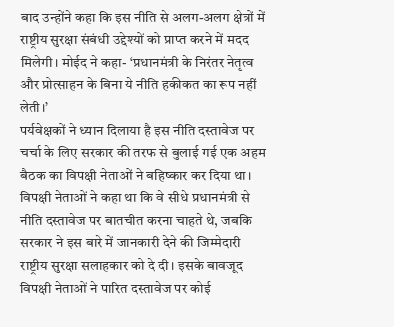बाद उन्होंने कहा कि इस नीति से अलग-अलग क्षेत्रों में राष्ट्रीय सुरक्षा संबंधी उद्देश्यों को प्राप्त करने में मदद मिलेगी। मोईद ने कहा- ‘प्रधानमंत्री के निरंतर नेतृत्व और प्रोत्साहन के बिना ये नीति हकीकत का रूप नहीं लेती।’
पर्यवेक्षकों ने ध्यान दिलाया है इस नीति दस्तावेज पर चर्चा के लिए सरकार की तरफ से बुलाई गई एक अहम बैठक का विपक्षी नेताओं ने बहिष्कार कर दिया था। विपक्षी नेताओं ने कहा था कि वे सीधे प्रधानमंत्री से नीति दस्तावेज पर बातचीत करना चाहते थे, जबकि सरकार ने इस बारे में जानकारी देने की जिम्मेदारी राष्ट्रीय सुरक्षा सलाहकार को दे दी। इसके बावजूद विपक्षी नेताओं ने पारित दस्तावेज पर कोई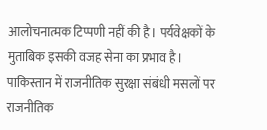आलोचनात्मक टिप्पणी नहीं की है। पर्यवेक्षकों के मुताबिक इसकी वजह सेना का प्रभाव है। पाकिस्तान में राजनीतिक सुरक्षा संबंधी मसलों पर राजनीतिक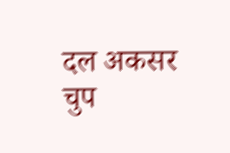दल अकसर चुप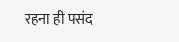रहना ही पसंद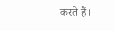करते हैं।